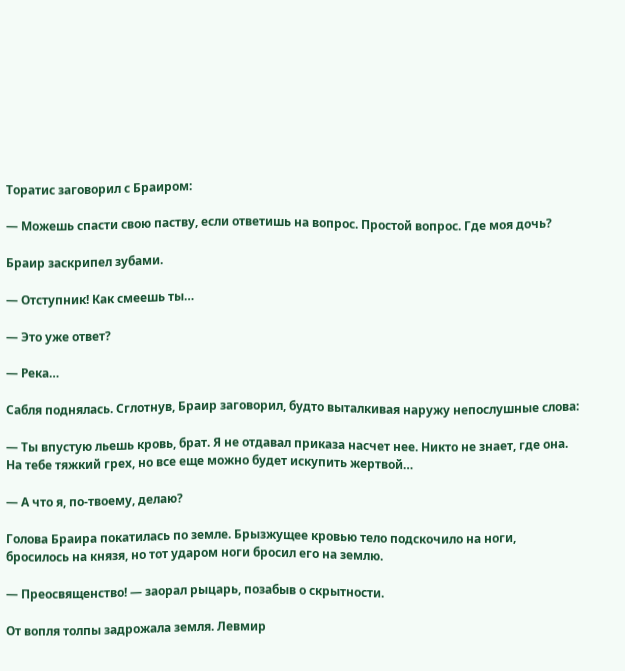Торатис заговорил с Браиром:

— Можешь спасти свою паству, если ответишь на вопрос. Простой вопрос. Где моя дочь?

Браир заскрипел зубами.

— Отступник! Как смеешь ты…

— Это уже ответ?

— Река…

Сабля поднялась. Сглотнув, Браир заговорил, будто выталкивая наружу непослушные слова:

— Ты впустую льешь кровь, брат. Я не отдавал приказа насчет нее. Никто не знает, где она. На тебе тяжкий грех, но все еще можно будет искупить жертвой…

— А что я, по-твоему, делаю?

Голова Браира покатилась по земле. Брызжущее кровью тело подскочило на ноги, бросилось на князя, но тот ударом ноги бросил его на землю.

— Преосвященство! — заорал рыцарь, позабыв о скрытности.

От вопля толпы задрожала земля. Левмир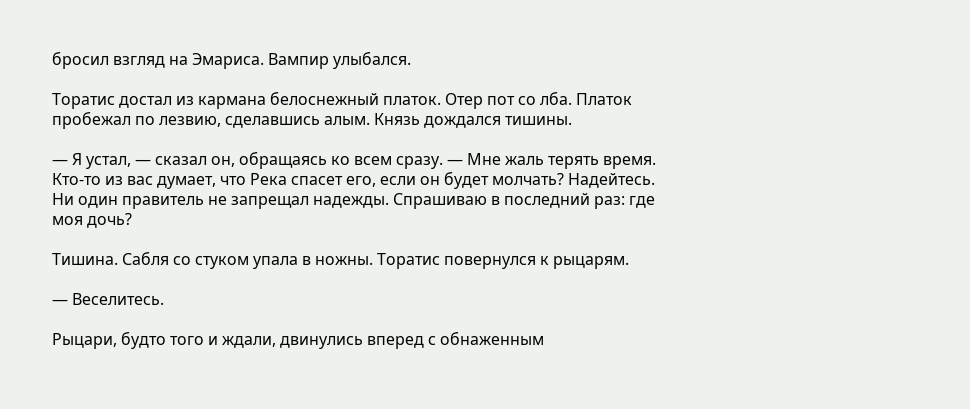бросил взгляд на Эмариса. Вампир улыбался.

Торатис достал из кармана белоснежный платок. Отер пот со лба. Платок пробежал по лезвию, сделавшись алым. Князь дождался тишины.

— Я устал, — сказал он, обращаясь ко всем сразу. — Мне жаль терять время. Кто-то из вас думает, что Река спасет его, если он будет молчать? Надейтесь. Ни один правитель не запрещал надежды. Спрашиваю в последний раз: где моя дочь?

Тишина. Сабля со стуком упала в ножны. Торатис повернулся к рыцарям.

— Веселитесь.

Рыцари, будто того и ждали, двинулись вперед с обнаженным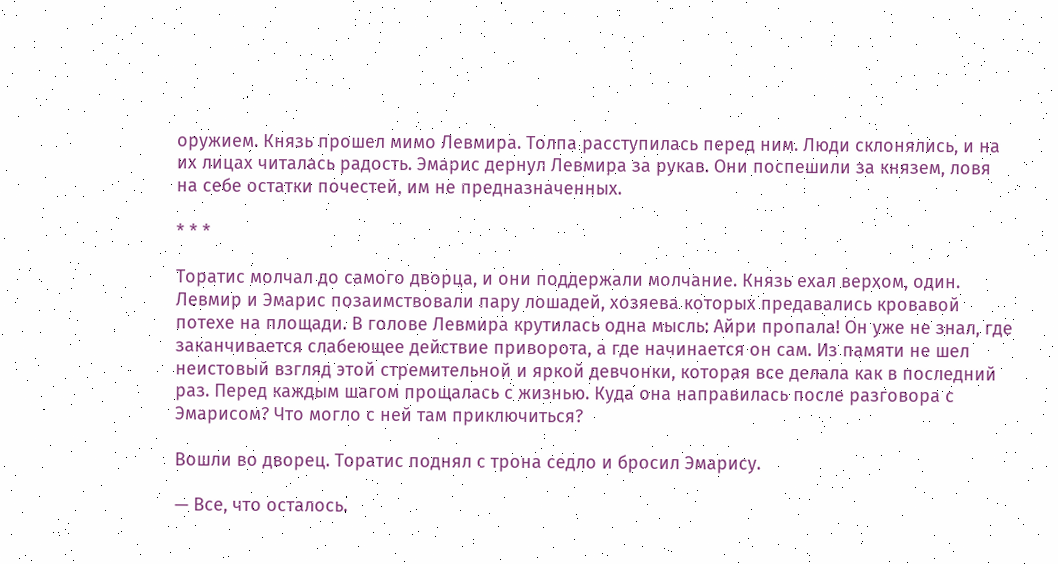оружием. Князь прошел мимо Левмира. Толпа расступилась перед ним. Люди склонялись, и на их лицах читалась радость. Эмарис дернул Левмира за рукав. Они поспешили за князем, ловя на себе остатки почестей, им не предназначенных.

* * *

Торатис молчал до самого дворца, и они поддержали молчание. Князь ехал верхом, один. Левмир и Эмарис позаимствовали пару лошадей, хозяева которых предавались кровавой потехе на площади. В голове Левмира крутилась одна мысль: Айри пропала! Он уже не знал, где заканчивается слабеющее действие приворота, а где начинается он сам. Из памяти не шел неистовый взгляд этой стремительной и яркой девчонки, которая все делала как в последний раз. Перед каждым шагом прощалась с жизнью. Куда она направилась после разговора с Эмарисом? Что могло с ней там приключиться?

Вошли во дворец. Торатис поднял с трона седло и бросил Эмарису.

— Все, что осталось.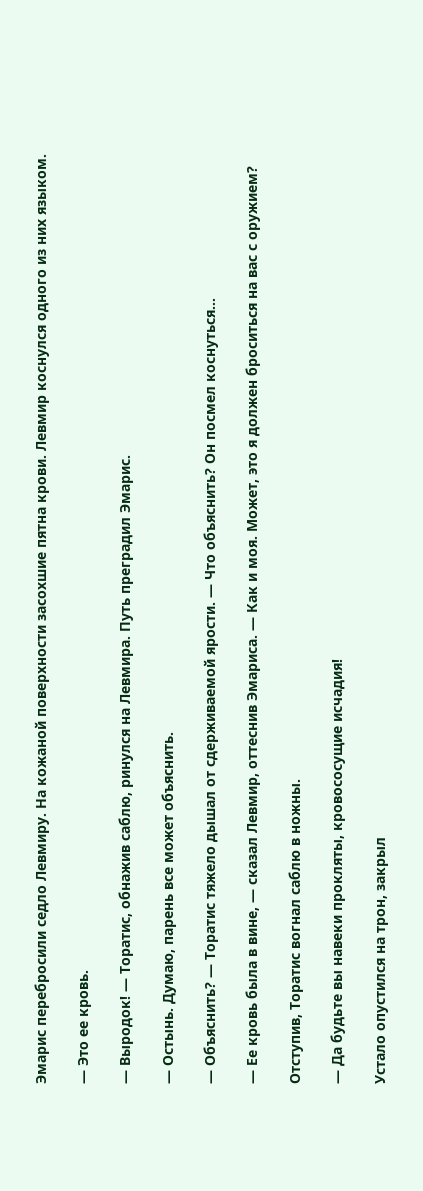Эмарис перебросили седло Левмиру. На кожаной поверхности засохшие пятна крови. Левмир коснулся одного из них языком.

— Это ее кровь.

— Выродок! — Торатис, обнажив саблю, ринулся на Левмира. Путь преградил Эмарис.

— Остынь. Думаю, парень все может объяснить.

— Объяснить? — Торатис тяжело дышал от сдерживаемой ярости. — Что объяснить? Он посмел коснуться…

— Ее кровь была в вине, — сказал Левмир, оттеснив Эмариса. — Как и моя. Может, это я должен броситься на вас с оружием?

Отступив, Торатис вогнал саблю в ножны.

— Да будьте вы навеки прокляты, кровососущие исчадия!

Устало опустился на трон, закрыл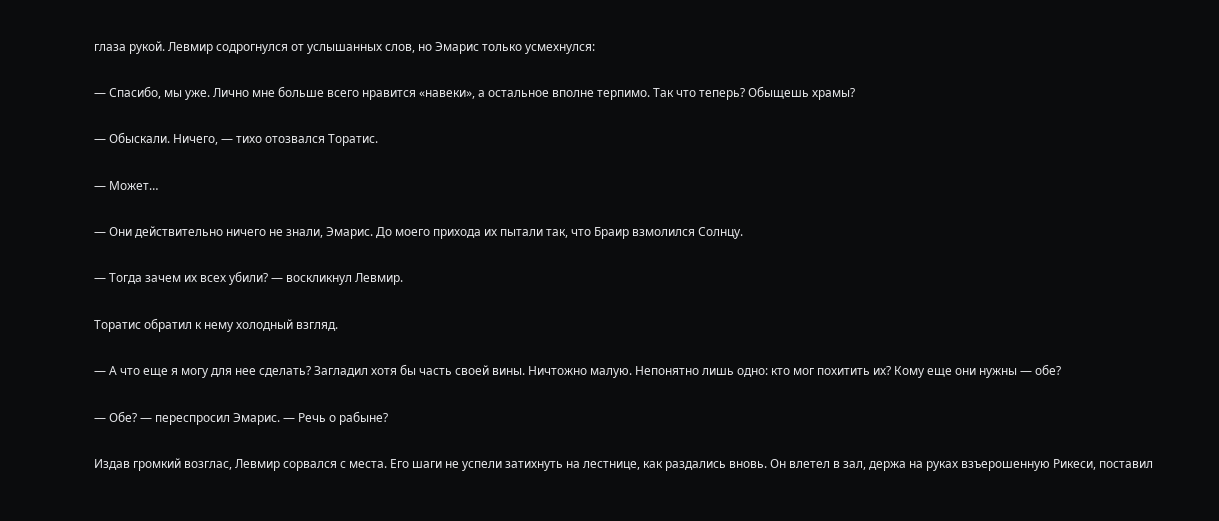глаза рукой. Левмир содрогнулся от услышанных слов, но Эмарис только усмехнулся:

— Спасибо, мы уже. Лично мне больше всего нравится «навеки», а остальное вполне терпимо. Так что теперь? Обыщешь храмы?

— Обыскали. Ничего, — тихо отозвался Торатис.

— Может…

— Они действительно ничего не знали, Эмарис. До моего прихода их пытали так, что Браир взмолился Солнцу.

— Тогда зачем их всех убили? — воскликнул Левмир.

Торатис обратил к нему холодный взгляд.

— А что еще я могу для нее сделать? Загладил хотя бы часть своей вины. Ничтожно малую. Непонятно лишь одно: кто мог похитить их? Кому еще они нужны — обе?

— Обе? — переспросил Эмарис. — Речь о рабыне?

Издав громкий возглас, Левмир сорвался с места. Его шаги не успели затихнуть на лестнице, как раздались вновь. Он влетел в зал, держа на руках взъерошенную Рикеси, поставил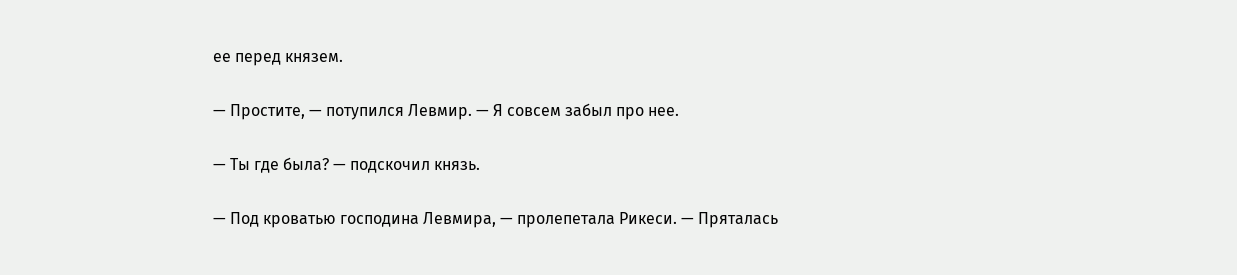ее перед князем.

— Простите, — потупился Левмир. — Я совсем забыл про нее.

— Ты где была? — подскочил князь.

— Под кроватью господина Левмира, — пролепетала Рикеси. — Пряталась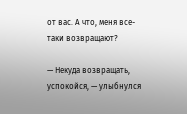от вас. А что, меня все-таки возвращают?

— Некуда возвращать, успокойся, — улыбнулся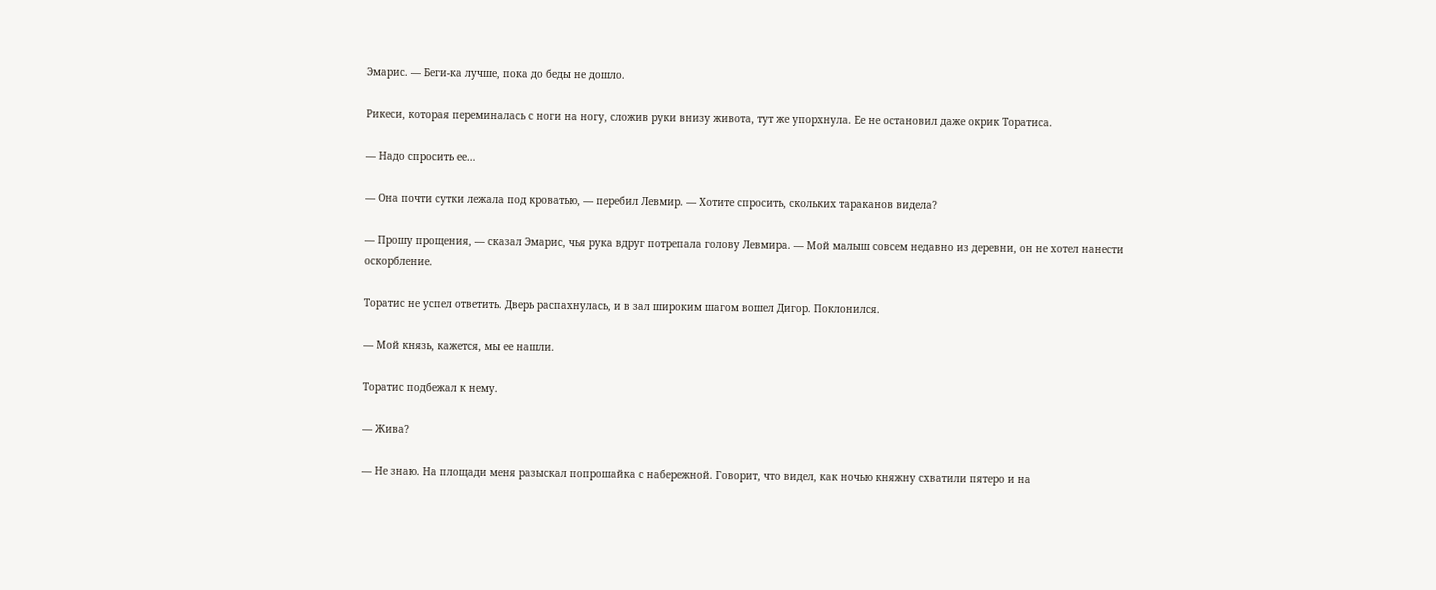Эмарис. — Беги-ка лучше, пока до беды не дошло.

Рикеси, которая переминалась с ноги на ногу, сложив руки внизу живота, тут же упорхнула. Ее не остановил даже окрик Торатиса.

— Надо спросить ее…

— Она почти сутки лежала под кроватью, — перебил Левмир. — Хотите спросить, скольких тараканов видела?

— Прошу прощения, — сказал Эмарис, чья рука вдруг потрепала голову Левмира. — Мой малыш совсем недавно из деревни, он не хотел нанести оскорбление.

Торатис не успел ответить. Дверь распахнулась, и в зал широким шагом вошел Дигор. Поклонился.

— Мой князь, кажется, мы ее нашли.

Торатис подбежал к нему.

— Жива?

— Не знаю. На площади меня разыскал попрошайка с набережной. Говорит, что видел, как ночью княжну схватили пятеро и на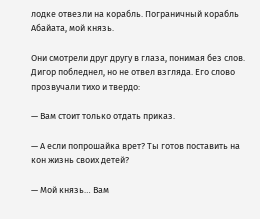лодке отвезли на корабль. Пограничный корабль Абайата, мой князь.

Они смотрели друг другу в глаза, понимая без слов. Дигор побледнел, но не отвел взгляда. Его слово прозвучали тихо и твердо:

— Вам стоит только отдать приказ.

— А если попрошайка врет? Ты готов поставить на кон жизнь своих детей?

— Мой князь… Вам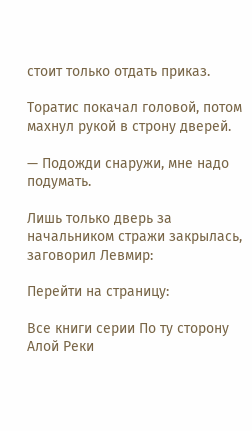стоит только отдать приказ.

Торатис покачал головой, потом махнул рукой в строну дверей.

— Подожди снаружи, мне надо подумать.

Лишь только дверь за начальником стражи закрылась, заговорил Левмир:

Перейти на страницу:

Все книги серии По ту сторону Алой Реки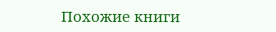Похожие книги